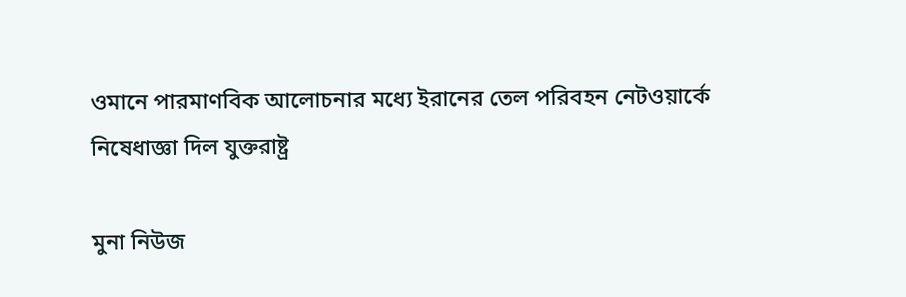ওমানে পারমাণবিক আলোচনার মধ্যে ইরানের তেল পরিবহন নেটওয়ার্কে নিষেধাজ্ঞা দিল যুক্তরাষ্ট্র

মুনা নিউজ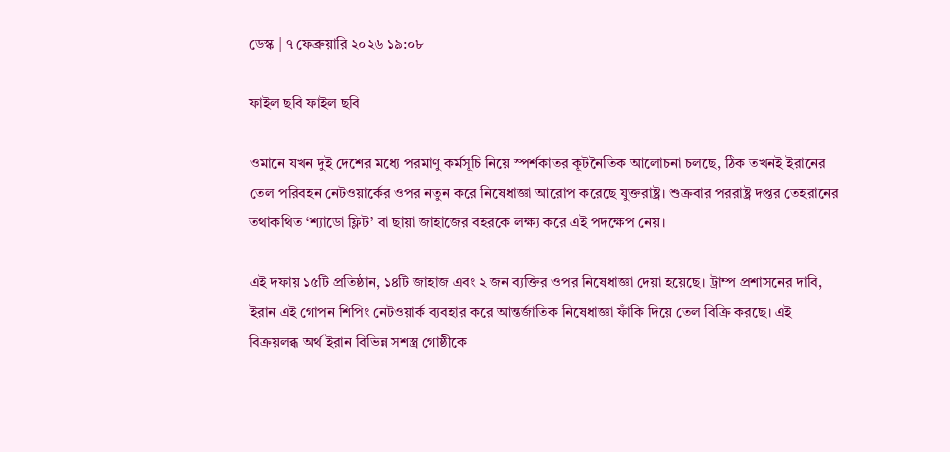ডেস্ক | ৭ ফেব্রুয়ারি ২০২৬ ১৯:০৮

ফাইল ছবি ফাইল ছবি

ওমানে যখন দুই দেশের মধ্যে পরমাণু কর্মসূচি নিয়ে স্পর্শকাতর কূটনৈতিক আলোচনা চলছে, ঠিক তখনই ইরানের তেল পরিবহন নেটওয়ার্কের ওপর নতুন করে নিষেধাজ্ঞা আরোপ করেছে যুক্তরাষ্ট্র। শুক্রবার পররাষ্ট্র দপ্তর তেহরানের তথাকথিত ‘শ্যাডো ফ্লিট’ বা ছায়া জাহাজের বহরকে লক্ষ্য করে এই পদক্ষেপ নেয়।

এই দফায় ১৫টি প্রতিষ্ঠান, ১৪টি জাহাজ এবং ২ জন ব্যক্তির ওপর নিষেধাজ্ঞা দেয়া হয়েছে। ট্রাম্প প্রশাসনের দাবি, ইরান এই গোপন শিপিং নেটওয়ার্ক ব্যবহার করে আন্তর্জাতিক নিষেধাজ্ঞা ফাঁকি দিয়ে তেল বিক্রি করছে। এই বিক্রয়লব্ধ অর্থ ইরান বিভিন্ন সশস্ত্র গোষ্ঠীকে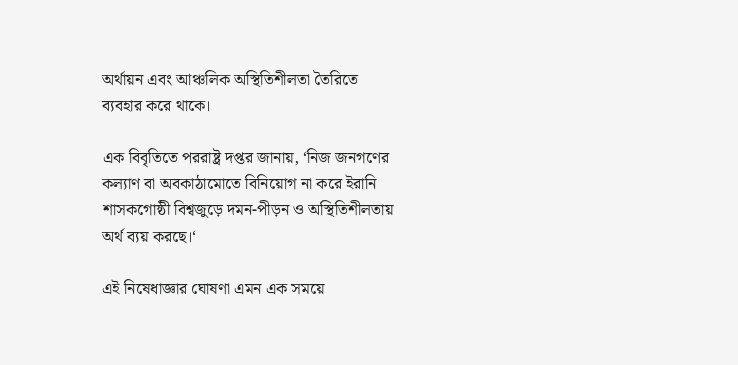অর্থায়ন এবং আঞ্চলিক অস্থিতিশীলতা তৈরিতে ব্যবহার করে থাকে।

এক বিবৃতিতে পররাষ্ট্র দপ্তর জানায়, ‘নিজ জনগণের কল্যাণ বা অবকাঠামোতে বিনিয়োগ না করে ইরানি শাসকগোষ্ঠী বিশ্বজুড়ে দমন-পীড়ন ও অস্থিতিশীলতায় অর্থ ব্যয় করছে।‘

এই নিষেধাজ্ঞার ঘোষণা এমন এক সময়ে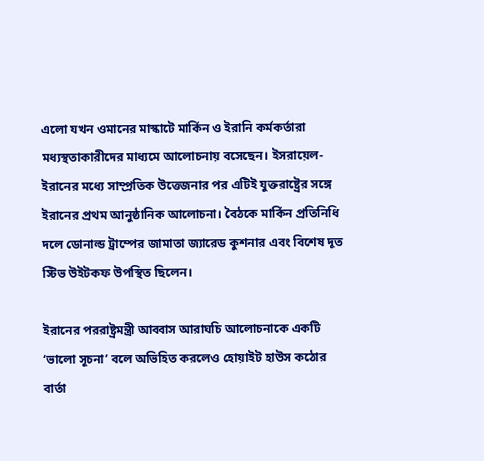এলো যখন ওমানের মাস্কাটে মার্কিন ও ইরানি কর্মকর্তারা মধ্যস্থতাকারীদের মাধ্যমে আলোচনায় বসেছেন। ইসরায়েল-ইরানের মধ্যে সাম্প্রতিক উত্তেজনার পর এটিই যুক্তরাষ্ট্রের সঙ্গে ইরানের প্রথম আনুষ্ঠানিক আলোচনা। বৈঠকে মার্কিন প্রতিনিধি দলে ডোনাল্ড ট্রাম্পের জামাতা জ্যারেড কুশনার এবং বিশেষ দূত স্টিভ উইটকফ উপস্থিত ছিলেন।

ইরানের পররাষ্ট্রমন্ত্রী আব্বাস আরাঘচি আলোচনাকে একটি ‘ভালো সূচনা’ বলে অভিহিত করলেও হোয়াইট হাউস কঠোর বার্তা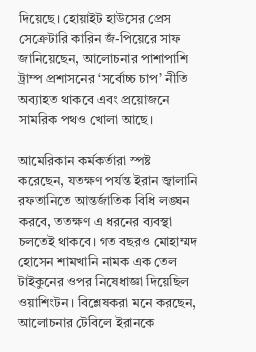দিয়েছে। হোয়াইট হাউসের প্রেস সেক্রেটারি কারিন জঁ-পিয়েরে সাফ জানিয়েছেন, আলোচনার পাশাপাশি ট্রাম্প প্রশাসনের ‘সর্বোচ্চ চাপ’ নীতি অব্যাহত থাকবে এবং প্রয়োজনে সামরিক পথও খোলা আছে।

আমেরিকান কর্মকর্তারা স্পষ্ট করেছেন, যতক্ষণ পর্যন্ত ইরান জ্বালানি রফতানিতে আন্তর্জাতিক বিধি লঙ্ঘন করবে, ততক্ষণ এ ধরনের ব্যবস্থা চলতেই থাকবে। গত বছরও মোহাম্মদ হোসেন শামখানি নামক এক তেল টাইকুনের ওপর নিষেধাজ্ঞা দিয়েছিল ওয়াশিংটন। বিশ্লেষকরা মনে করছেন, আলোচনার টেবিলে ইরানকে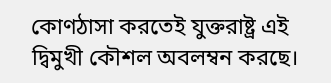কোণঠাসা করতেই যুক্তরাষ্ট্র এই দ্বিমুখী কৌশল অবলম্বন করছে।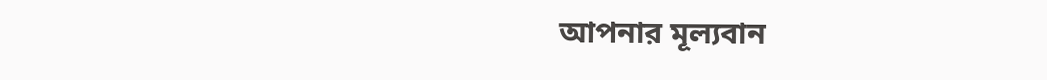আপনার মূল্যবান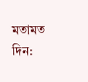মতামত দিন: